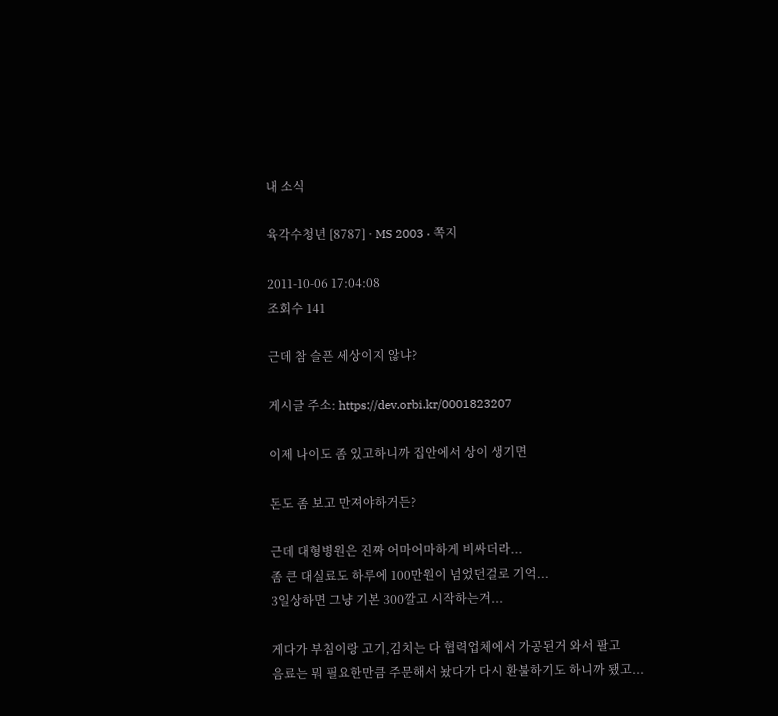내 소식

육각수청년 [8787] · MS 2003 · 쪽지

2011-10-06 17:04:08
조회수 141

근데 참 슬픈 세상이지 않냐?

게시글 주소: https://dev.orbi.kr/0001823207

이제 나이도 좀 있고하니까 집안에서 상이 생기면

돈도 좀 보고 만져야하거든?

근데 대형병원은 진짜 어마어마하게 비싸더라...
좀 큰 대실료도 하루에 100만원이 넘었던걸로 기억...
3일상하면 그냥 기본 300깔고 시작하는겨...

게다가 부침이랑 고기,김치는 다 협력업체에서 가공된거 와서 팔고
음료는 뭐 필요한만큼 주문해서 놨다가 다시 환불하기도 하니까 됐고...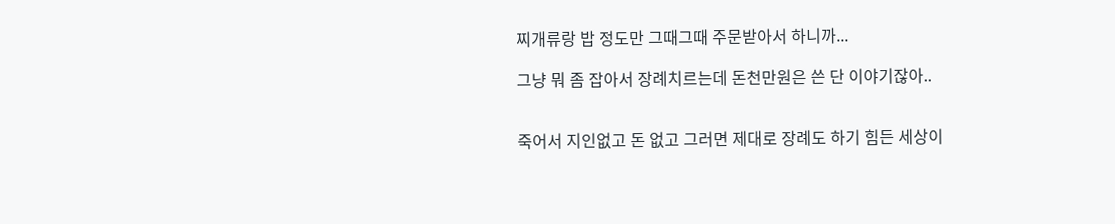찌개류랑 밥 정도만 그때그때 주문받아서 하니까...

그냥 뭐 좀 잡아서 장례치르는데 돈천만원은 쓴 단 이야기잖아..


죽어서 지인없고 돈 없고 그러면 제대로 장례도 하기 힘든 세상이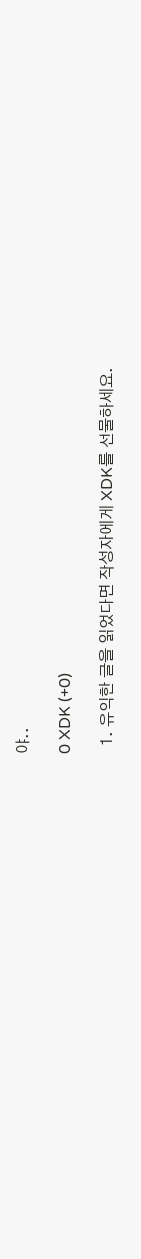야..

0 XDK (+0)

  1. 유익한 글을 읽었다면 작성자에게 XDK를 선물하세요.